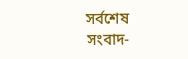সর্বশেষ সংবাদ-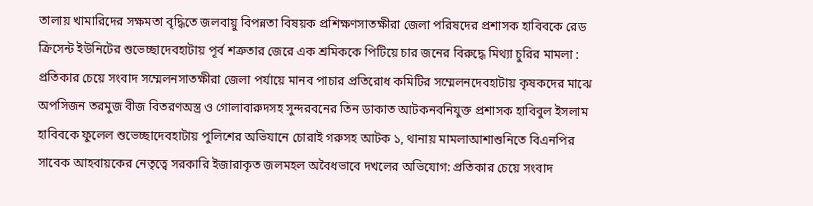তালায় খামারিদের সক্ষমতা বৃদ্ধিতে জলবায়ু বিপন্নতা বিষয়ক প্রশিক্ষণসাতক্ষীরা জেলা পরিষদের প্রশাসক হাবিবকে রেড ক্রিসেন্ট ইউনিটের শুভেচ্ছাদেবহাটায় পূর্ব শত্রুতার জেরে এক শ্রমিককে পিটিয়ে চার জনের বিরুদ্ধে মিথ্যা চুরির মামলা : প্রতিকার চেয়ে সংবাদ সম্মেলনসাতক্ষীরা জেলা পর্যায়ে মানব পাচার প্রতিরোধ কমিটির সম্মেলনদেবহাটায় কৃষকদের মাঝে অপসিজন তরমুজ বীজ বিতরণঅস্ত্র ও গোলাবারুদসহ সুন্দরবনের তিন ডাকাত আটকনবনিযুক্ত প্রশাসক হাবিবুল ইসলাম হাবিবকে ফুলেল শুভেচ্ছাদেবহাটায় পুলিশের অভিযানে চোরাই গরুসহ আটক ১, থানায় মামলাআশাশুনিতে বিএনপির সাবেক আহবায়কের নেতৃত্বে সরকারি ইজারাকৃত জলমহল অবৈধভাবে দখলের অভিযোগ: প্রতিকার চেয়ে সংবাদ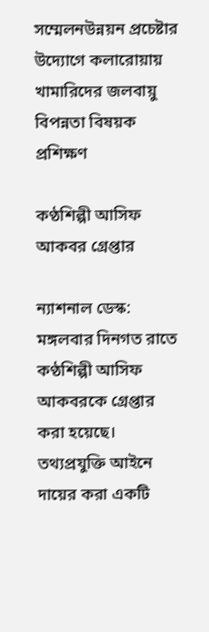সম্মেলনউন্নয়ন প্রচেষ্টার উদ্যোগে কলারোয়ায় খামারিদের জলবায়ু বিপন্নতা বিষয়ক প্রশিক্ষণ

কণ্ঠশিল্পী আসিফ আকবর গ্রেপ্তার

ন্যাশনাল ডেস্ক: মঙ্গলবার দিনগত রাতে কণ্ঠশিল্পী আসিফ আকবরকে গ্রেপ্তার করা হয়েছে। তথ্যপ্রযুক্তি আইনে দায়ের করা একটি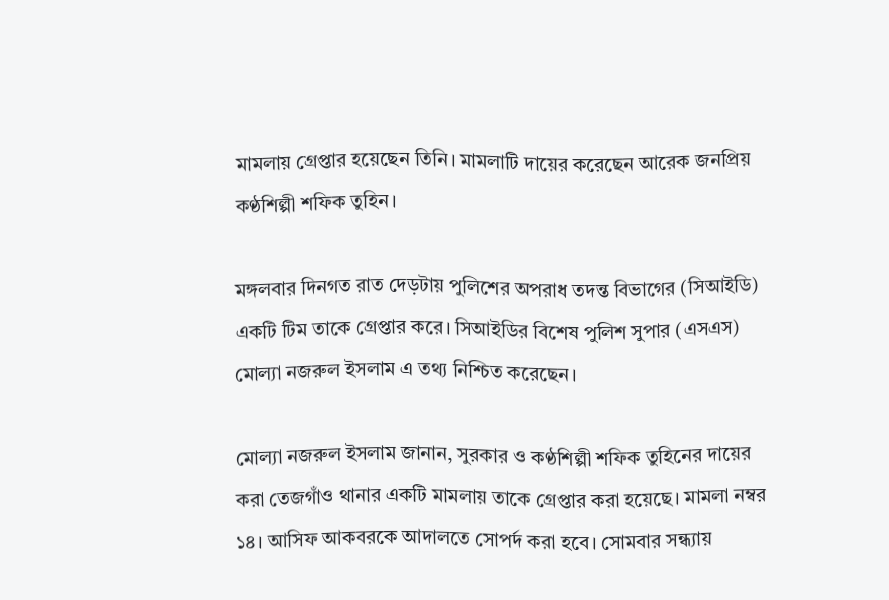মামলায় গ্রেপ্তার হয়েছেন তিনি। মামলাটি দায়ের করেছেন আরেক জনপ্রিয় কণ্ঠশিল্পী শফিক তুহিন।

মঙ্গলবার দিনগত রাত দেড়টায় পুলিশের অপরাধ তদন্ত বিভাগের (সিআইডি) একটি টিম তাকে গ্রেপ্তার করে। সিআইডির বিশেষ পুলিশ সুপার (এসএস) মোল্যা নজরুল ইসলাম এ তথ্য নিশ্চিত করেছেন।

মোল্যা নজরুল ইসলাম জানান, সুরকার ও কণ্ঠশিল্পী শফিক তুহিনের দায়ের করা তেজগাঁও থানার একটি মামলায় তাকে গ্রেপ্তার করা হয়েছে। মামলা নম্বর ১৪। আসিফ আকবরকে আদালতে সোপর্দ করা হবে। সোমবার সন্ধ্যায়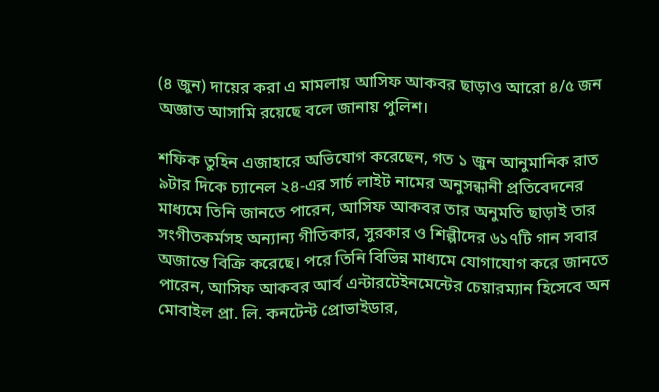(৪ জুন) দায়ের করা এ মামলায় আসিফ আকবর ছাড়াও আরো ৪/৫ জন অজ্ঞাত আসামি রয়েছে বলে জানায় পুলিশ।

শফিক তুহিন এজাহারে অভিযোগ করেছেন, গত ১ জুন আনুমানিক রাত ৯টার দিকে চ্যানেল ২৪-এর সার্চ লাইট নামের অনুসন্ধানী প্রতিবেদনের মাধ্যমে তিনি জানতে পারেন, আসিফ আকবর তার অনুমতি ছাড়াই তার সংগীতকর্মসহ অন্যান্য গীতিকার, সুরকার ও শিল্পীদের ৬১৭টি গান সবার অজান্তে বিক্রি করেছে। পরে তিনি বিভিন্ন মাধ্যমে যোগাযোগ করে জানতে পারেন, আসিফ আকবর আর্ব এন্টারটেইনমেন্টের চেয়ারম্যান হিসেবে অন মোবাইল প্রা. লি. কনটেন্ট প্রোভাইডার,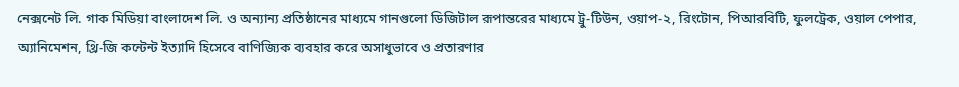নেক্সনেট লি. গাক মিডিয়া বাংলাদেশ লি. ও অন্যান্য প্রতিষ্ঠানের মাধ্যমে গানগুলো ডিজিটাল রূপান্তরের মাধ্যমে ট্রু-টিউন, ওয়াপ-২, রিংটোন, পিআরবিটি, ফুলট্রেক, ওয়াল পেপার, অ্যানিমেশন, থ্রি-জি কন্টেন্ট ইত্যাদি হিসেবে বাণিজ্যিক ব্যবহার করে অসাধুভাবে ও প্রতারণার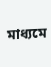মাধ্যমে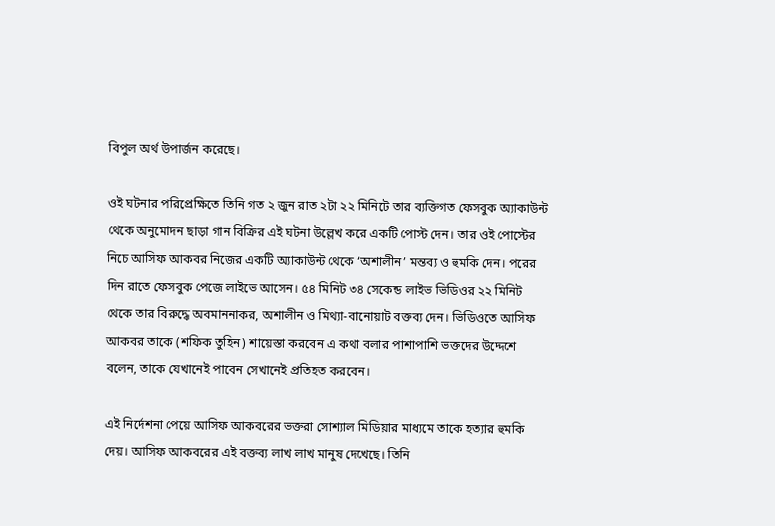বিপুল অর্থ উপার্জন করেছে।

ওই ঘটনার পরিপ্রেক্ষিতে তিনি গত ২ জুন রাত ২টা ২২ মিনিটে তার ব্যক্তিগত ফেসবুক অ্যাকাউন্ট থেকে অনুমোদন ছাড়া গান বিক্রির এই ঘটনা উল্লেখ করে একটি পোস্ট দেন। তার ওই পোস্টের নিচে আসিফ আকবর নিজের একটি অ্যাকাউন্ট থেকে ‘অশালীন’ মন্তব্য ও হুমকি দেন। পরের দিন রাতে ফেসবুক পেজে লাইভে আসেন। ৫৪ মিনিট ৩৪ সেকেন্ড লাইভ ভিডিওর ২২ মিনিট থেকে তার বিরুদ্ধে অবমাননাকর, অশালীন ও মিথ্যা-বানোয়াট বক্তব্য দেন। ভিডিওতে আসিফ আকবর তাকে (শফিক তুহিন) শায়েস্তা করবেন এ কথা বলার পাশাপাশি ভক্তদের উদ্দেশে বলেন, তাকে যেখানেই পাবেন সেখানেই প্রতিহত করবেন।

এই নির্দেশনা পেয়ে আসিফ আকবরের ভক্তরা সোশ্যাল মিডিয়ার মাধ্যমে তাকে হত্যার হুমকি দেয়। আসিফ আকবরের এই বক্তব্য লাখ লাখ মানুষ দেখেছে। তিনি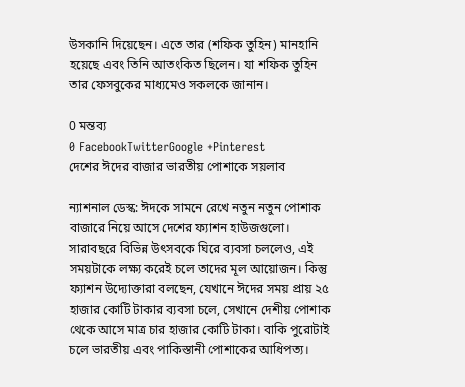উসকানি দিয়েছেন। এতে তার (শফিক তুহিন) মানহানি হয়েছে এবং তিনি আতংকিত ছিলেন। যা শফিক তুহিন তার ফেসবুকের মাধ্যমেও সকলকে জানান।

0 মন্তব্য
0 FacebookTwitterGoogle +Pinterest
দেশের ঈদের বাজার ভারতীয় পোশাকে সয়লাব

ন্যাশনাল ডেস্ক: ঈদকে সামনে রেখে নতুন নতুন পোশাক বাজারে নিয়ে আসে দেশের ফ্যাশন হাউজগুলো। সারাবছরে বিভিন্ন উৎসবকে ঘিরে ব্যবসা চললেও, এই সময়টাকে লক্ষ্য করেই চলে তাদের মূল আয়োজন। কিন্তু ফ্যাশন উদ্যোক্তারা বলছেন, যেখানে ঈদের সময় প্রায় ২৫ হাজার কোটি টাকার ব্যবসা চলে, সেখানে দেশীয় পোশাক থেকে আসে মাত্র চার হাজার কোটি টাকা। বাকি পুরোটাই চলে ভারতীয় এবং পাকিস্তানী পোশাকের আধিপত্য।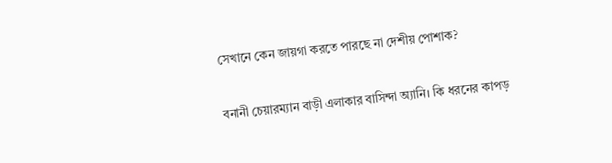সেখানে কেন জায়গা করতে পারছে না দেশীয় পোশাক?

বনানী চেয়ারম্যান বাড়ী এলাকার বাসিন্দা অ্যানি। কি ধরনের কাপড়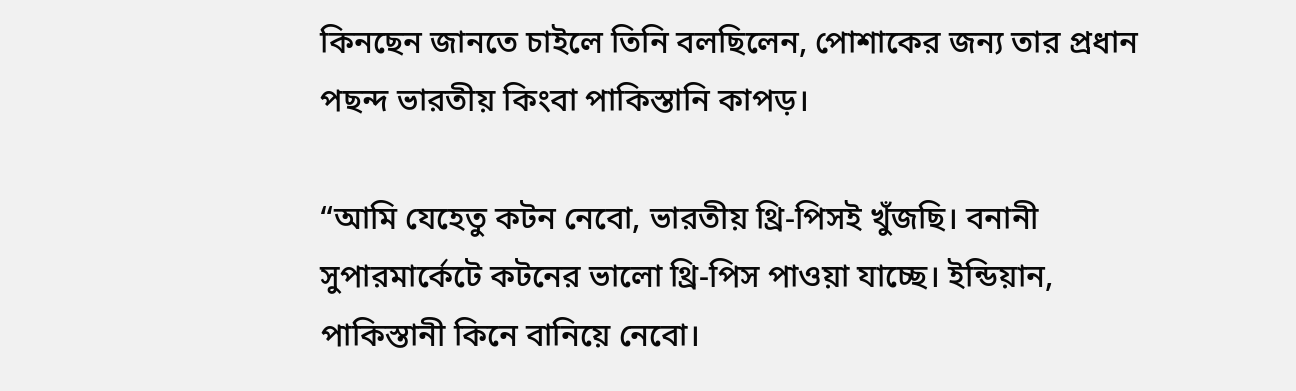কিনছেন জানতে চাইলে তিনি বলছিলেন, পোশাকের জন্য তার প্রধান পছন্দ ভারতীয় কিংবা পাকিস্তানি কাপড়।

“আমি যেহেতু কটন নেবো, ভারতীয় থ্রি-পিসই খুঁজছি। বনানী সুপারমার্কেটে কটনের ভালো থ্রি-পিস পাওয়া যাচ্ছে। ইন্ডিয়ান, পাকিস্তানী কিনে বানিয়ে নেবো।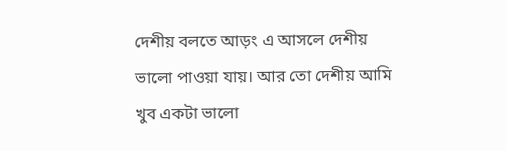দেশীয় বলতে আড়ং এ আসলে দেশীয় ভালো পাওয়া যায়। আর তো দেশীয় আমি খুব একটা ভালো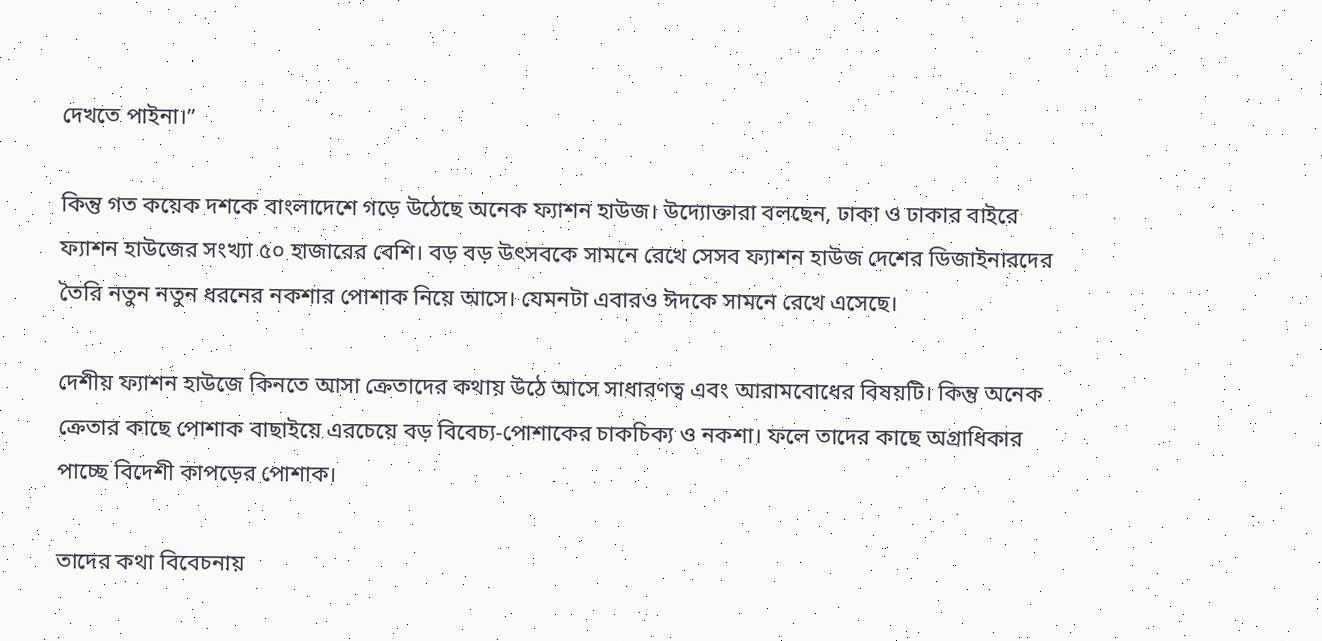দেখতে পাইনা।”

কিন্তু গত কয়েক দশকে বাংলাদেশে গড়ে উঠেছে অনেক ফ্যাশন হাউজ। উদ্যোক্তারা বলছেন, ঢাকা ও ঢাকার বাইরে ফ্যাশন হাউজের সংখ্যা ৫০ হাজারের বেশি। বড় বড় উৎসবকে সামনে রেখে সেসব ফ্যাশন হাউজ দেশের ডিজাইনারদের তৈরি নতুন নতুন ধরনের নকশার পোশাক নিয়ে আসে। যেমনটা এবারও ঈদকে সামনে রেখে এসেছে।

দেশীয় ফ্যাশন হাউজে কিনতে আসা ক্রেতাদের কথায় উঠে আসে সাধারণত্ব এবং আরামবোধের বিষয়টি। কিন্তু অনেক ক্রেতার কাছে পোশাক বাছাইয়ে এরচেয়ে বড় বিবেচ্য-পোশাকের চাকচিক্য ও নকশা। ফলে তাদের কাছে অগ্রাধিকার পাচ্ছে বিদেশী কাপড়ের পোশাক।

তাদের কথা বিবেচনায়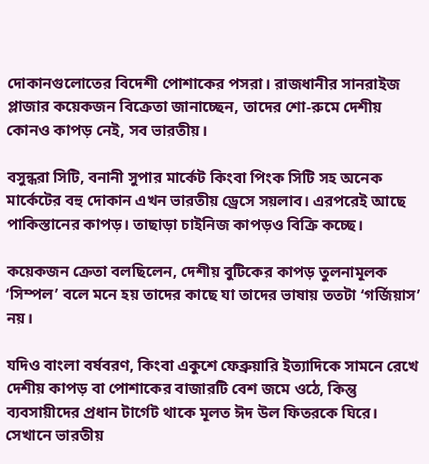দোকানগুলোতের বিদেশী পোশাকের পসরা। রাজধানীর সানরাইজ প্লাজার কয়েকজন বিক্রেতা জানাচ্ছেন, তাদের শো-রুমে দেশীয় কোনও কাপড় নেই, সব ভারতীয়।

বসুন্ধরা সিটি, বনানী সুপার মার্কেট কিংবা পিংক সিটি সহ অনেক মার্কেটের বহু দোকান এখন ভারতীয় ড্রেসে সয়লাব। এরপরেই আছে পাকিস্তানের কাপড়। তাছাড়া চাইনিজ কাপড়ও বিক্রি কচ্ছে।

কয়েকজন ক্রেতা বলছিলেন, দেশীয় বুটিকের কাপড় তুলনামূলক ‘সিম্পল’ বলে মনে হয় তাদের কাছে যা তাদের ভাষায় ততটা ‘গর্জিয়াস’ নয়।

যদিও বাংলা বর্ষবরণ, কিংবা একুশে ফেব্রুয়ারি ইত্যাদিকে সামনে রেখে দেশীয় কাপড় বা পোশাকের বাজারটি বেশ জমে ওঠে, কিন্তু ব্যবসায়ীদের প্রধান টার্গেট থাকে মূলত ঈদ উল ফিতরকে ঘিরে। সেখানে ভারতীয়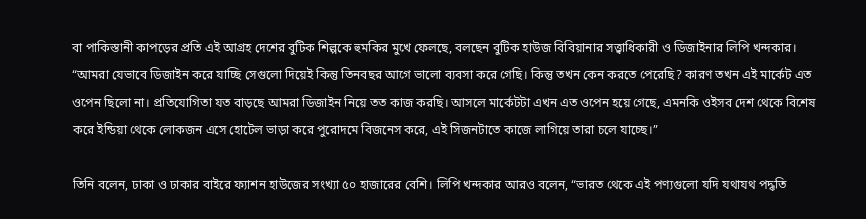বা পাকিস্তানী কাপড়ের প্রতি এই আগ্রহ দেশের বুটিক শিল্পকে হুমকির মুখে ফেলছে, বলছেন বুটিক হাউজ বিবিয়ানার সত্ত্বাধিকারী ও ডিজাইনার লিপি খন্দকার।
“আমরা যেভাবে ডিজাইন করে যাচ্ছি সেগুলো দিয়েই কিন্তু তিনবছর আগে ভালো ব্যবসা করে গেছি। কিন্তু তখন কেন করতে পেরেছি? কারণ তখন এই মার্কেট এত ওপেন ছিলো না। প্রতিযোগিতা যত বাড়ছে আমরা ডিজাইন নিয়ে তত কাজ করছি। আসলে মার্কেটটা এখন এত ওপেন হয়ে গেছে, এমনকি ওইসব দেশ থেকে বিশেষ করে ইন্ডিয়া থেকে লোকজন এসে হোটেল ভাড়া করে পুরোদমে বিজনেস করে, এই সিজনটাতে কাজে লাগিয়ে তারা চলে যাচ্ছে।”

তিনি বলেন, ঢাকা ও ঢাকার বাইরে ফ্যাশন হাউজের সংখ্যা ৫০ হাজারের বেশি। লিপি খন্দকার আরও বলেন, “ভারত থেকে এই পণ্যগুলো যদি যথাযথ পদ্ধতি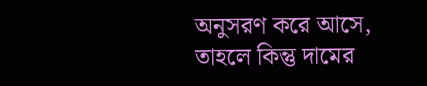অনুসরণ করে আসে, তাহলে কিন্তু দামের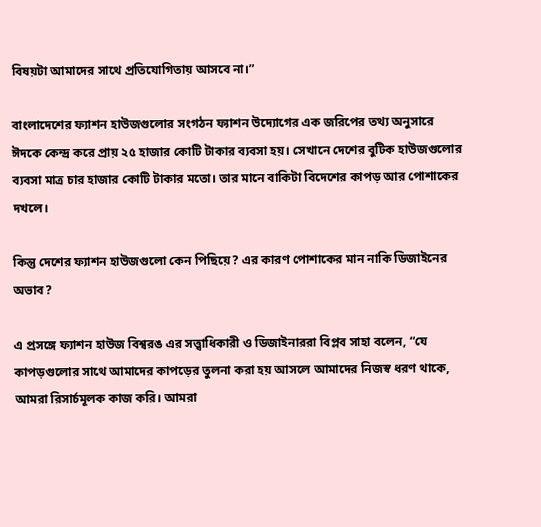বিষয়টা আমাদের সাথে প্রতিযোগিতায় আসবে না।”

বাংলাদেশের ফ্যাশন হাউজগুলোর সংগঠন ফ্যাশন উদ্যোগের এক জরিপের তথ্য অনুসারে ঈদকে কেন্দ্র করে প্রায় ২৫ হাজার কোটি টাকার ব্যবসা হয়। সেখানে দেশের বুটিক হাউজগুলোর ব্যবসা মাত্র চার হাজার কোটি টাকার মতো। তার মানে বাকিটা বিদেশের কাপড় আর পোশাকের দখলে।

কিন্তু দেশের ফ্যাশন হাউজগুলো কেন পিছিয়ে? এর কারণ পোশাকের মান নাকি ডিজাইনের অভাব?

এ প্রসঙ্গে ফ্যাশন হাউজ বিশ্বরঙ এর সত্ত্বাধিকারী ও ডিজাইনাররা বিপ্লব সাহা বলেন, “যে কাপড়গুলোর সাথে আমাদের কাপড়ের তুলনা করা হয় আসলে আমাদের নিজস্ব ধরণ থাকে, আমরা রিসার্চমূলক কাজ করি। আমরা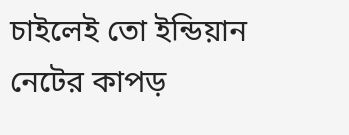চাইলেই তো ইন্ডিয়ান নেটের কাপড়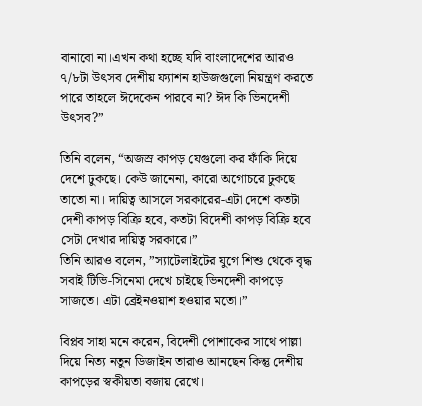বানাবো না।এখন কথা হচ্ছে যদি বাংলাদেশের আরও ৭/৮টা উৎসব দেশীয় ফ্যাশন হাউজগুলো নিয়ন্ত্রণ করতে পারে তাহলে ঈদেকেন পারবে না? ঈদ কি ভিনদেশী উৎসব?”

তিনি বলেন, “অজস্র কাপড় যেগুলো কর ফাঁকি দিয়ে দেশে ঢুকছে। কেউ জানেনা, কারো অগোচরে ঢুকছে তাতো না। দায়িত্ব আসলে সরকারের-এটা দেশে কতটা দেশী কাপড় বিক্রি হবে, কতটা বিদেশী কাপড় বিক্রি হবে সেটা দেখার দায়িত্ব সরকারে।”
তিনি আরও বলেন, ”স্যাটেলাইটের যুগে শিশু থেকে বৃদ্ধ সবাই টিভি-সিনেমা দেখে চাইছে ভিনদেশী কাপড়ে সাজতে। এটা ব্রেইনওয়াশ হওয়ার মতো।”

বিপ্লব সাহা মনে করেন, বিদেশী পোশাকের সাথে পাল্লা দিয়ে নিত্য নতুন ডিজাইন তারাও আনছেন কিন্তু দেশীয় কাপড়ের স্বকীয়তা বজায় রেখে।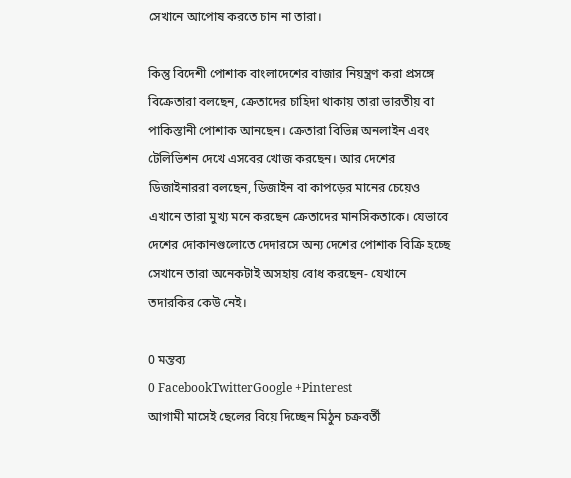সেখানে আপোষ করতে চান না তারা।

কিন্তু বিদেশী পোশাক বাংলাদেশের বাজার নিয়ন্ত্রণ করা প্রসঙ্গে বিক্রেতারা বলছেন, ক্রেতাদের চাহিদা থাকায় তারা ভারতীয় বা পাকিস্তানী পোশাক আনছেন। ক্রেতারা বিভিন্ন অনলাইন এবং টেলিভিশন দেখে এসবের খোজ করছেন। আর দেশের ডিজাইনাররা বলছেন, ডিজাইন বা কাপড়ের মানের চেয়েও এখানে তারা মুখ্য মনে করছেন ক্রেতাদের মানসিকতাকে। যেভাবে দেশের দোকানগুলোতে দেদারসে অন্য দেশের পোশাক বিক্রি হচ্ছে সেখানে তারা অনেকটাই অসহায় বোধ করছেন- যেখানে তদারকির কেউ নেই।

0 মন্তব্য
0 FacebookTwitterGoogle +Pinterest
আগামী মাসেই ছেলের বিয়ে দিচ্ছেন মিঠুন চক্রবর্তী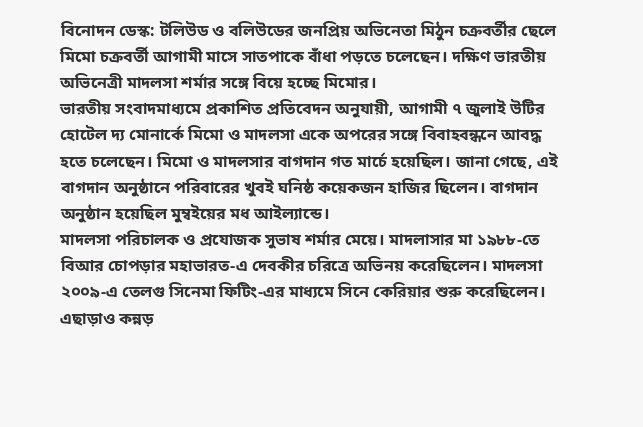বিনোদন ডেস্ক: টলিউড ও বলিউডের জনপ্রিয় অভিনেতা মিঠুন চক্রবর্তীর ছেলে মিমো চক্রবর্তী আগামী মাসে সাতপাকে বাঁধা পড়তে চলেছেন। দক্ষিণ ভারতীয় অভিনেত্রী মাদলসা শর্মার সঙ্গে বিয়ে হচ্ছে মিমোর।
ভারতীয় সংবাদমাধ্যমে প্রকাশিত প্রতিবেদন অনুযায়ী, আগামী ৭ জুলাই উটির হোটেল দ্য মোনার্কে মিমো ও মাদলসা একে অপরের সঙ্গে বিবাহবন্ধনে আবদ্ধ হতে চলেছেন। মিমো ও মাদলসার বাগদান গত মার্চে হয়েছিল। জানা গেছে, এই বাগদান অনুষ্ঠানে পরিবারের খুবই ঘনিষ্ঠ কয়েকজন হাজির ছিলেন। বাগদান অনুষ্ঠান হয়েছিল মুম্বইয়ের মধ আইল্যান্ডে।
মাদলসা পরিচালক ও প্রযোজক সুভাষ শর্মার মেয়ে। মাদলাসার মা ১৯৮৮-তে বিআর চোপড়ার মহাভারত-এ দেবকীর চরিত্রে অভিনয় করেছিলেন। মাদলসা ২০০৯-এ তেলগু সিনেমা ফিটিং-এর মাধ্যমে সিনে কেরিয়ার শুরু করেছিলেন। এছাড়াও কন্নড়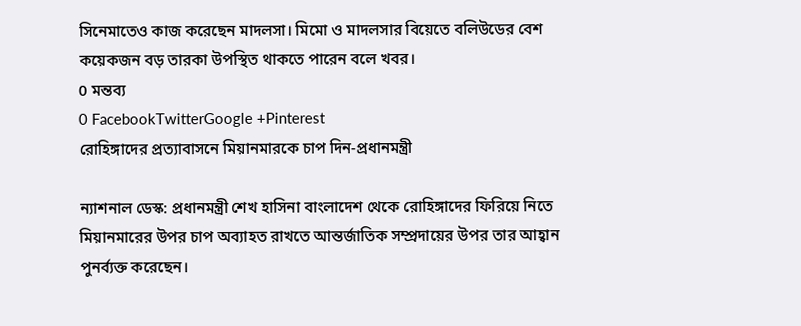সিনেমাতেও কাজ করেছেন মাদলসা। মিমো ও মাদলসার বিয়েতে বলিউডের বেশ কয়েকজন বড় তারকা উপস্থিত থাকতে পারেন বলে খবর।
0 মন্তব্য
0 FacebookTwitterGoogle +Pinterest
রোহিঙ্গাদের প্রত্যাবাসনে মিয়ানমারকে চাপ দিন-প্রধানমন্ত্রী

ন্যাশনাল ডেস্ক: প্রধানমন্ত্রী শেখ হাসিনা বাংলাদেশ থেকে রোহিঙ্গাদের ফিরিয়ে নিতে মিয়ানমারের উপর চাপ অব্যাহত রাখতে আন্তর্জাতিক সম্প্রদায়ের উপর তার আহ্বান পুনর্ব্যক্ত করেছেন।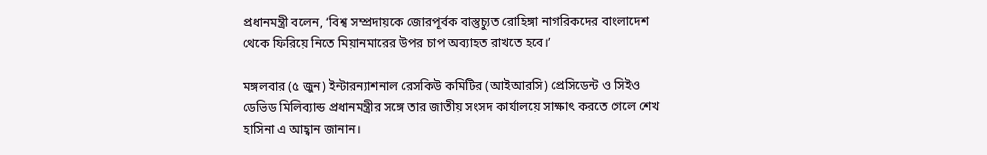প্রধানমন্ত্রী বলেন, ‘বিশ্ব সম্প্রদায়কে জোরপূর্বক বাস্তুচ্যুত রোহিঙ্গা নাগরিকদের বাংলাদেশ থেকে ফিরিয়ে নিতে মিয়ানমারের উপর চাপ অব্যাহত রাখতে হবে।’

মঙ্গলবার (৫ জুন) ইন্টারন্যাশনাল রেসকিউ কমিটির (আইআরসি) প্রেসিডেন্ট ও সিইও ডেভিড মিলিব্যান্ড প্রধানমন্ত্রীর সঙ্গে তার জাতীয় সংসদ কার্যালয়ে সাক্ষাৎ করতে গেলে শেখ হাসিনা এ আহ্বান জানান।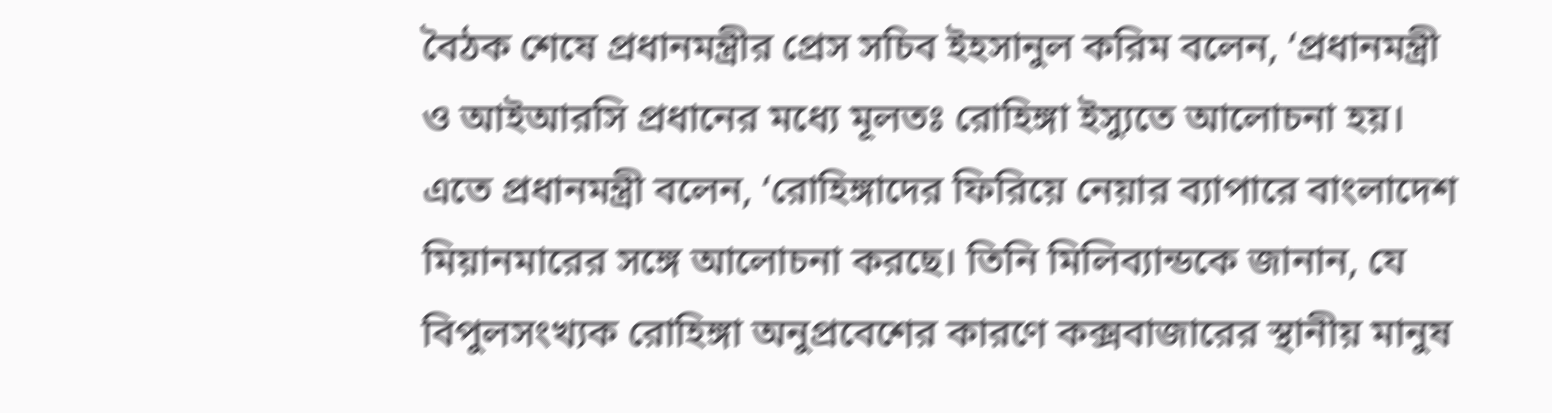বৈঠক শেষে প্রধানমন্ত্রীর প্রেস সচিব ইহসানুল করিম বলেন, ‘প্রধানমন্ত্রী ও আইআরসি প্রধানের মধ্যে মূলতঃ রোহিঙ্গা ইস্যুতে আলোচনা হয়। এতে প্রধানমন্ত্রী বলেন, ‘রোহিঙ্গাদের ফিরিয়ে নেয়ার ব্যাপারে বাংলাদেশ মিয়ানমারের সঙ্গে আলোচনা করছে। তিনি মিলিব্যান্ডকে জানান, যে বিপুলসংখ্যক রোহিঙ্গা অনুপ্রবেশের কারণে কক্সবাজারের স্থানীয় মানুষ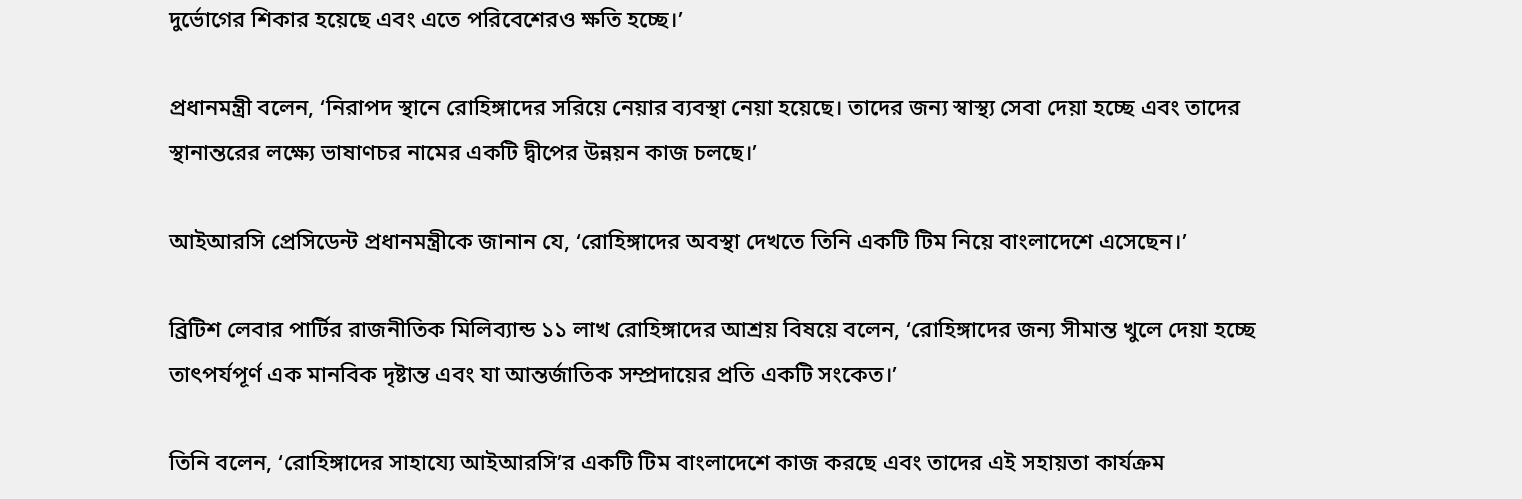দুর্ভোগের শিকার হয়েছে এবং এতে পরিবেশেরও ক্ষতি হচ্ছে।’

প্রধানমন্ত্রী বলেন, ‘নিরাপদ স্থানে রোহিঙ্গাদের সরিয়ে নেয়ার ব্যবস্থা নেয়া হয়েছে। তাদের জন্য স্বাস্থ্য সেবা দেয়া হচ্ছে এবং তাদের স্থানান্তরের লক্ষ্যে ভাষাণচর নামের একটি দ্বীপের উন্নয়ন কাজ চলছে।’

আইআরসি প্রেসিডেন্ট প্রধানমন্ত্রীকে জানান যে, ‘রোহিঙ্গাদের অবস্থা দেখতে তিনি একটি টিম নিয়ে বাংলাদেশে এসেছেন।’

ব্রিটিশ লেবার পার্টির রাজনীতিক মিলিব্যান্ড ১১ লাখ রোহিঙ্গাদের আশ্রয় বিষয়ে বলেন, ‘রোহিঙ্গাদের জন্য সীমান্ত খুলে দেয়া হচ্ছে তাৎপর্যপূর্ণ এক মানবিক দৃষ্টান্ত এবং যা আন্তর্জাতিক সম্প্রদায়ের প্রতি একটি সংকেত।’

তিনি বলেন, ‘রোহিঙ্গাদের সাহায্যে আইআরসি’র একটি টিম বাংলাদেশে কাজ করছে এবং তাদের এই সহায়তা কার্যক্রম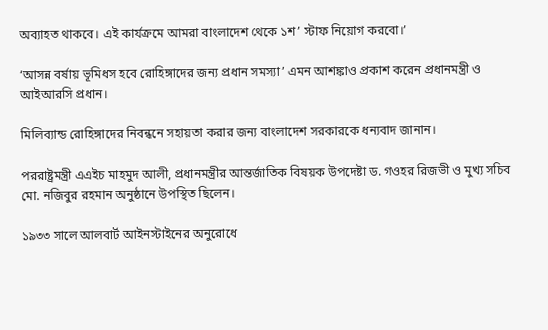অব্যাহত থাকবে। এই কার্যক্রমে আমরা বাংলাদেশ থেকে ১শ’ স্টাফ নিয়োগ করবো।’

‘আসন্ন বর্ষায় ভূমিধস হবে রোহিঙ্গাদের জন্য প্রধান সমস্যা’ এমন আশঙ্কাও প্রকাশ করেন প্রধানমন্ত্রী ও আইআরসি প্রধান।

মিলিব্যান্ড রোহিঙ্গাদের নিবন্ধনে সহায়তা করার জন্য বাংলাদেশ সরকারকে ধন্যবাদ জানান।

পররাষ্ট্রমন্ত্রী এএইচ মাহমুদ আলী, প্রধানমন্ত্রীর আন্তর্জাতিক বিষয়ক উপদেষ্টা ড. গওহর রিজভী ও মুখ্য সচিব মো. নজিবুর রহমান অনুষ্ঠানে উপস্থিত ছিলেন।

১৯৩৩ সালে আলবার্ট আইনস্টাইনের অনুরোধে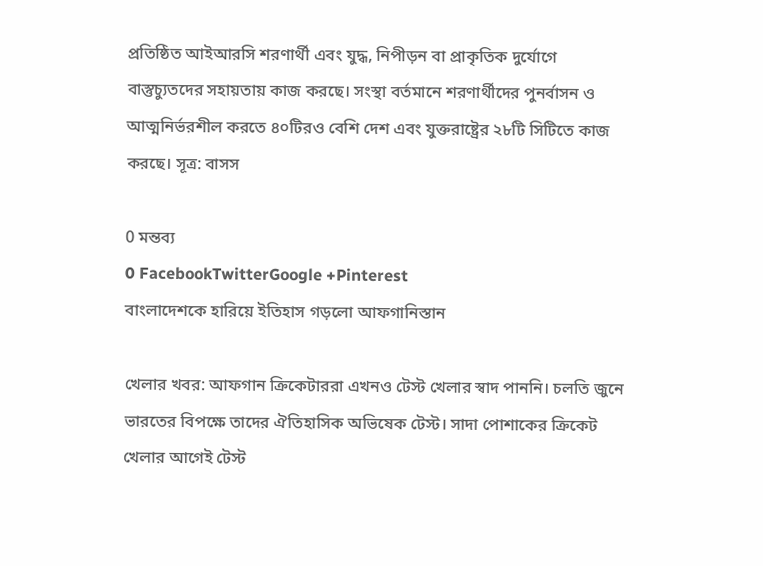প্রতিষ্ঠিত আইআরসি শরণার্থী এবং যুদ্ধ, নিপীড়ন বা প্রাকৃতিক দুর্যোগে বাস্তুচ্যুতদের সহায়তায় কাজ করছে। সংস্থা বর্তমানে শরণার্থীদের পুনর্বাসন ও আত্মনির্ভরশীল করতে ৪০টিরও বেশি দেশ এবং যুক্তরাষ্ট্রের ২৮টি সিটিতে কাজ করছে। সূত্র: বাসস

0 মন্তব্য
0 FacebookTwitterGoogle +Pinterest
বাংলাদেশকে হারিয়ে ইতিহাস গড়লো আফগানিস্তান

খেলার খবর: আফগান ক্রিকেটাররা এখনও টেস্ট খেলার স্বাদ পাননি। চলতি জুনে ভারতের বিপক্ষে তাদের ঐতিহাসিক অভিষেক টেস্ট। সাদা পোশাকের ক্রিকেট খেলার আগেই টেস্ট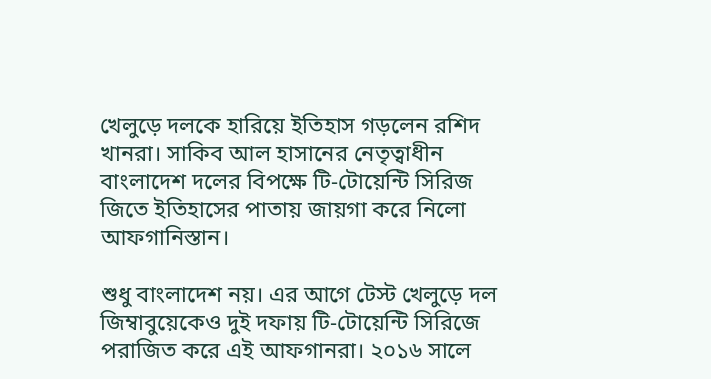খেলুড়ে দলকে হারিয়ে ইতিহাস গড়লেন রশিদ খানরা। সাকিব আল হাসানের নেতৃত্বাধীন বাংলাদেশ দলের বিপক্ষে টি-টোয়েন্টি সিরিজ জিতে ইতিহাসের পাতায় জায়গা করে নিলো আফগানিস্তান।

শুধু বাংলাদেশ নয়। এর আগে টেস্ট খেলুড়ে দল জিম্বাবুয়েকেও দুই দফায় টি-টোয়েন্টি সিরিজে পরাজিত করে এই আফগানরা। ২০১৬ সালে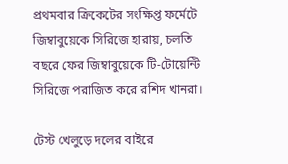প্রথমবার ক্রিকেটের সংক্ষিপ্ত ফর্মেটে জিম্বাবুয়েকে সিরিজে হারায়, চলতি বছরে ফের জিম্বাবুয়েকে টি-টোয়েন্টি সিরিজে পরাজিত করে রশিদ খানরা।

টেস্ট খেলুড়ে দলের বাইরে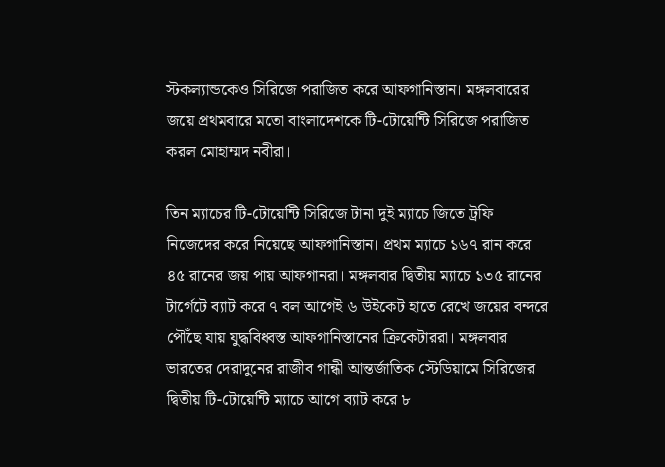স্টকল্যান্ডকেও সিরিজে পরাজিত করে আফগানিস্তান। মঙ্গলবারের জয়ে প্রথমবারে মতো বাংলাদেশকে টি-টোয়েন্টি সিরিজে পরাজিত করল মোহাম্মদ নবীরা।

তিন ম্যাচের টি-টোয়েন্টি সিরিজে টানা দুই ম্যাচে জিতে ট্রফি নিজেদের করে নিয়েছে আফগানিস্তান। প্রথম ম্যাচে ১৬৭ রান করে ৪৫ রানের জয় পায় আফগানরা। মঙ্গলবার দ্বিতীয় ম্যাচে ১৩৫ রানের টার্গেটে ব্যাট করে ৭ বল আগেই ৬ উইকেট হাতে রেখে জয়ের বন্দরে পৌঁছে যায় যুদ্ধবিধ্বস্ত আফগানিস্তানের ক্রিকেটাররা। মঙ্গলবার ভারতের দেরাদুনের রাজীব গান্ধী আন্তর্জাতিক স্টেডিয়ামে সিরিজের দ্বিতীয় টি-টোয়েন্টি ম্যাচে আগে ব্যাট করে ৮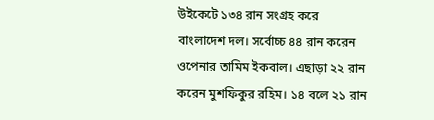উইকেটে ১৩৪ রান সংগ্রহ করে বাংলাদেশ দল। সর্বোচ্চ ৪৪ রান করেন ওপেনার তামিম ইকবাল। এছাড়া ২২ রান করেন মুশফিকুর রহিম। ১৪ বলে ২১ রান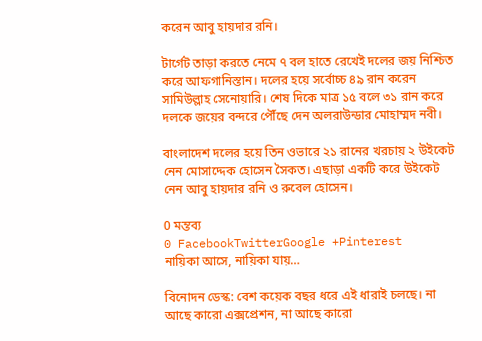করেন আবু হায়দার রনি।

টার্গেট তাড়া করতে নেমে ৭ বল হাতে রেখেই দলের জয় নিশ্চিত করে আফগানিস্তান। দলের হয়ে সর্বোচ্চ ৪৯ রান করেন সামিউল্লাহ সেনোয়ারি। শেষ দিকে মাত্র ১৫ বলে ৩১ রান করে দলকে জয়ের বন্দরে পৌঁছে দেন অলরাউন্ডার মোহাম্মদ নবী।

বাংলাদেশ দলের হয়ে তিন ওভারে ২১ রানের খরচায় ২ উইকেট নেন মোসাদ্দেক হোসেন সৈকত। এছাড়া একটি করে উইকেট নেন আবু হায়দার রনি ও রুবেল হোসেন।

0 মন্তব্য
0 FacebookTwitterGoogle +Pinterest
নায়িকা আসে, নায়িকা যায়…

বিনোদন ডেস্ক: বেশ কয়েক বছর ধরে এই ধারাই চলছে। না আছে কারো এক্সপ্রেশন, না আছে কারো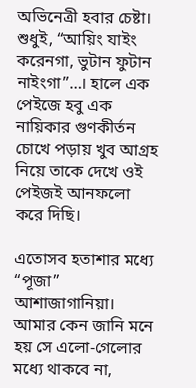অভিনেত্রী হবার চেষ্টা। শুধুই, “আয়িং যাইং করেনগা, ভুটান ফুটান নাইংগা”…। হালে এক পেইজে হবু এক নায়িকার গুণকীর্তন চোখে পড়ায় খুব আগ্রহ নিয়ে তাকে দেখে ওই পেইজই আনফলো করে দিছি।

এতোসব হতাশার মধ্যে “পূজা” আশাজাগানিয়া। আমার কেন জানি মনে হয় সে এলো-গেলোর মধ্যে থাকবে না,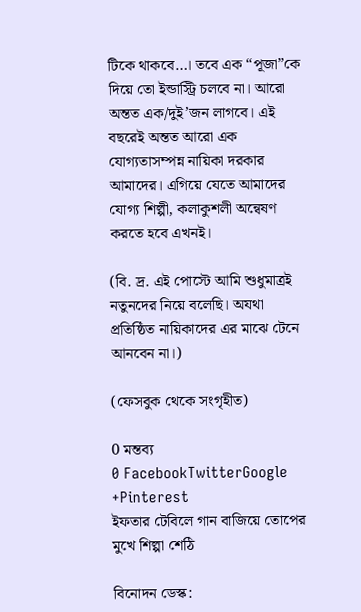টিকে থাকবে…। তবে এক “পূজা”কে দিয়ে তো ইন্ডাস্ট্রি চলবে না। আরো অন্তত এক/দুই’জন লাগবে। এই বছরেই অন্তত আরো এক যোগ্যতাসম্পন্ন নায়িকা দরকার আমাদের। এগিয়ে যেতে আমাদের যোগ্য শিল্পী, কলাকুশলী অন্বেষণ করতে হবে এখনই।

(বি. দ্র. এই পোস্টে আমি শুধুমাত্রই নতুনদের নিয়ে বলেছি। অযথা প্রতিষ্ঠিত নায়িকাদের এর মাঝে টেনে আনবেন না।)

(ফেসবুক থেকে সংগৃহীত)

0 মন্তব্য
0 FacebookTwitterGoogle +Pinterest
ইফতার টেবিলে গান বাজিয়ে তোপের মুখে শিল্পা শেঠি

বিনোদন ডেস্ক: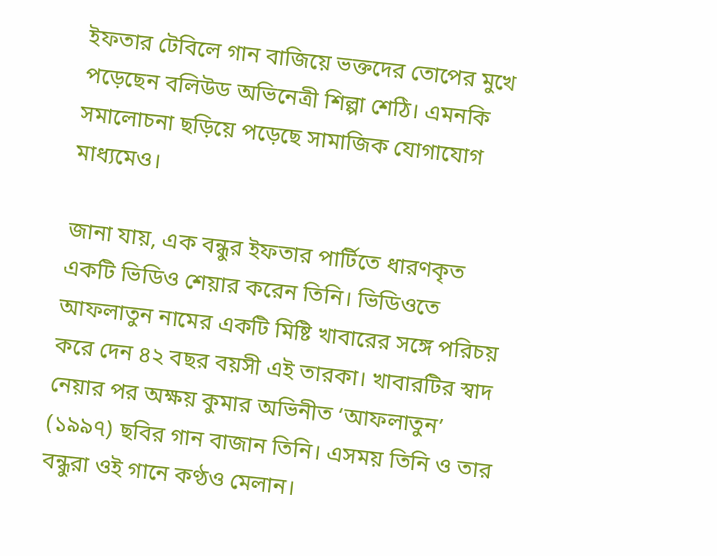ইফতার টেবিলে গান বাজিয়ে ভক্তদের তোপের মুখে পড়েছেন বলিউড অভিনেত্রী শিল্পা শেঠি। এমনকি সমালোচনা ছড়িয়ে পড়েছে সামাজিক যোগাযোগ মাধ্যমেও।

জানা যায়, এক বন্ধুর ইফতার পার্টিতে ধারণকৃত একটি ভিডিও শেয়ার করেন তিনি। ভিডিওতে আফলাতুন নামের একটি মিষ্টি খাবারের সঙ্গে পরিচয় করে দেন ৪২ বছর বয়সী এই তারকা। খাবারটির স্বাদ নেয়ার পর অক্ষয় কুমার অভিনীত ‘আফলাতুন’ (১৯৯৭) ছবির গান বাজান তিনি। এসময় তিনি ও তার বন্ধুরা ওই গানে কণ্ঠও মেলান।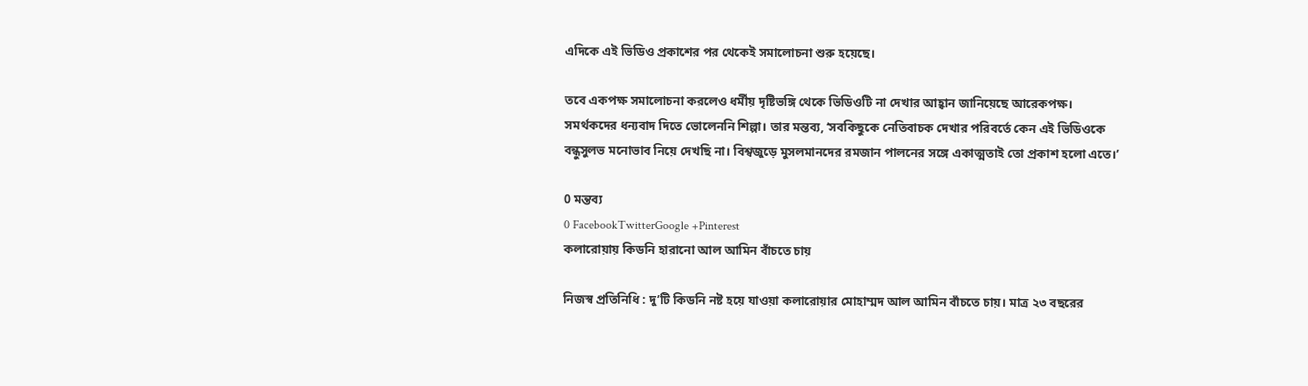এদিকে এই ভিডিও প্রকাশের পর থেকেই সমালোচনা শুরু হয়েছে।

তবে একপক্ষ সমালোচনা করলেও ধর্মীয় দৃষ্টিভঙ্গি থেকে ভিডিওটি না দেখার আহ্বান জানিয়েছে আরেকপক্ষ। সমর্থকদের ধন্যবাদ দিতে ভোলেননি শিল্পা। তার মন্তব্য, ‘সবকিছুকে নেতিবাচক দেখার পরিবর্তে কেন এই ভিডিওকে বন্ধুসুলভ মনোভাব নিয়ে দেখছি না। বিশ্বজুড়ে মুসলমানদের রমজান পালনের সঙ্গে একাত্মতাই তো প্রকাশ হলো এতে।’

0 মন্তব্য
0 FacebookTwitterGoogle +Pinterest
কলারোয়ায় কিডনি হারানো আল আমিন বাঁচতে চায়

নিজস্ব প্রতিনিধি : দু’টি কিডনি নষ্ট হয়ে যাওয়া কলারোয়ার মোহাম্মদ আল আমিন বাঁচতে চায়। মাত্র ২৩ বছরের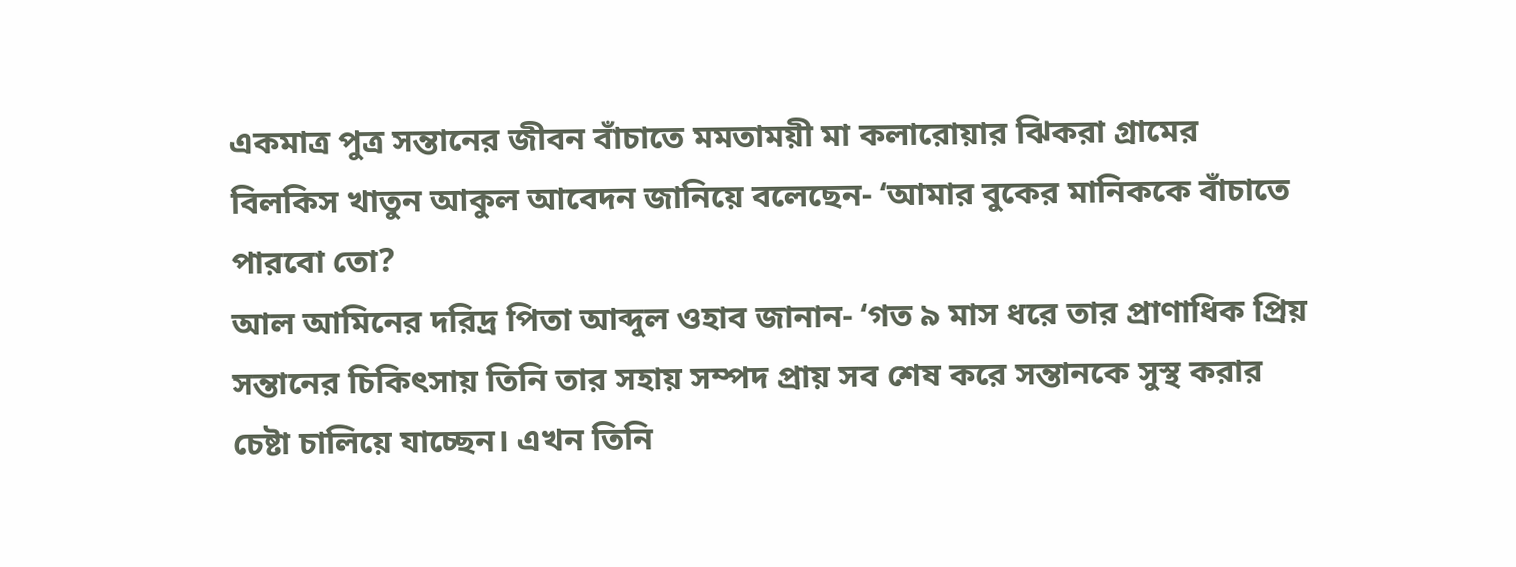একমাত্র পুত্র সন্তানের জীবন বাঁচাতে মমতাময়ী মা কলারোয়ার ঝিকরা গ্রামের বিলকিস খাতুন আকুল আবেদন জানিয়ে বলেছেন- ‘আমার বুকের মানিককে বাঁচাতে পারবো তো?
আল আমিনের দরিদ্র পিতা আব্দুল ওহাব জানান- ‘গত ৯ মাস ধরে তার প্রাণাধিক প্রিয় সন্তানের চিকিৎসায় তিনি তার সহায় সম্পদ প্রায় সব শেষ করে সন্তানকে সুস্থ করার চেষ্টা চালিয়ে যাচ্ছেন। এখন তিনি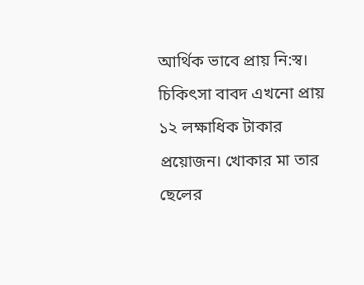আর্থিক ভাবে প্রায় নি:স্ব। চিকিৎসা বাবদ এখনো প্রায় ১২ লক্ষাধিক টাকার প্রয়োজন। খোকার মা তার ছেলের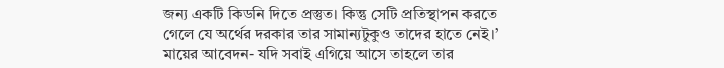জন্য একটি কিডনি দিতে প্রস্তুত। কিন্তু সেটি প্রতিস্থাপন করতে গেলে যে অর্থের দরকার তার সামান্যটুকুও তাদের হাতে নেই।’
মায়ের আবেদন- যদি সবাই এগিয়ে আসে তাহলে তার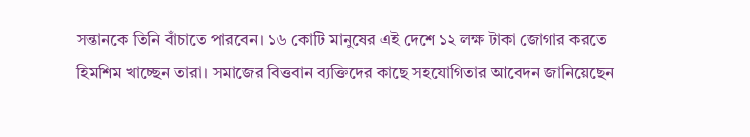সন্তানকে তিনি বাঁচাতে পারবেন। ১৬ কোটি মানুষের এই দেশে ১২ লক্ষ টাকা জোগার করতে হিমশিম খাচ্ছেন তারা। সমাজের বিত্তবান ব্যক্তিদের কাছে সহযোগিতার আবেদন জানিয়েছেন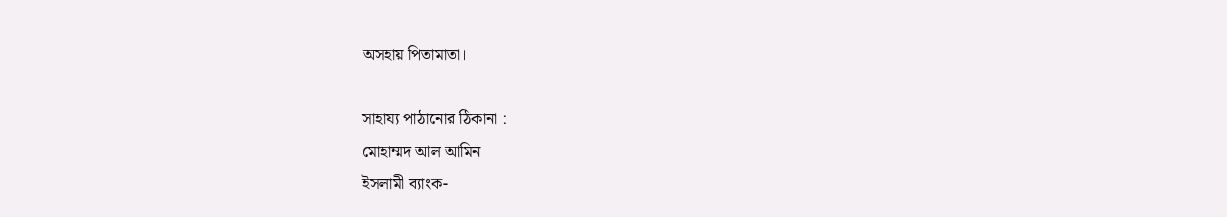অসহায় পিতামাতা।

সাহায্য পাঠানোর ঠিকানা :
মোহাম্মদ আল আমিন
ইসলামী ব্যাংক-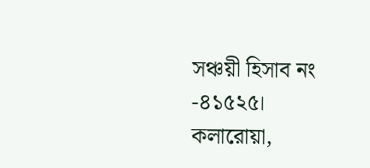সঞ্চয়ী হিসাব নং -৪১৫২৫।
কলারোয়া,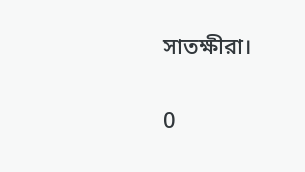সাতক্ষীরা।

0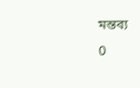মন্তব্য
0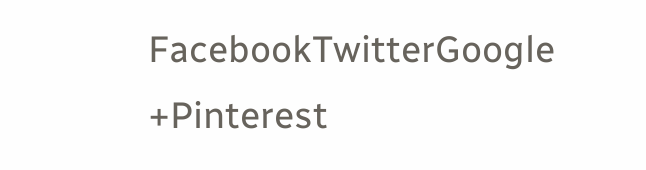FacebookTwitterGoogle +Pinterest